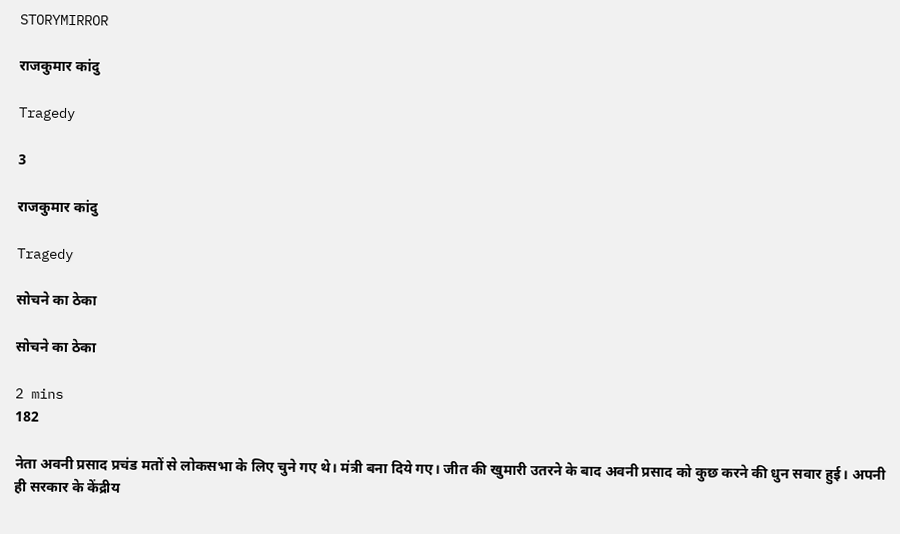STORYMIRROR

राजकुमार कांदु

Tragedy

3

राजकुमार कांदु

Tragedy

सोचने का ठेका

सोचने का ठेका

2 mins
182

नेता अवनी प्रसाद प्रचंड मतों से लोकसभा के लिए चुने गए थे। मंत्री बना दिये गए। जीत की खुमारी उतरने के बाद अवनी प्रसाद को कुछ करने की धुन सवार हुई। अपनी ही सरकार के केंद्रीय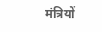मंत्रियों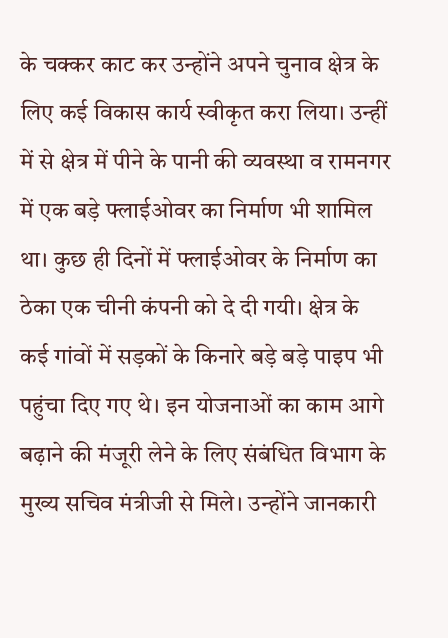के चक्कर काट कर उन्होंने अपने चुनाव क्षेत्र के लिए कई विकास कार्य स्वीकृत करा लिया। उन्हीं में से क्षेत्र में पीने के पानी की व्यवस्था व रामनगर में एक बड़े फ्लाईओवर का निर्माण भी शामिल था। कुछ ही दिनों में फ्लाईओवर के निर्माण का ठेका एक चीनी कंपनी को दे दी गयी। क्षेत्र के कई गांवों में सड़कों के किनारे बड़े बड़े पाइप भी पहुंचा दिए गए थे। इन योजनाओं का काम आगे बढ़ाने की मंजूरी लेने के लिए संबंधित विभाग के मुख्य सचिव मंत्रीजी से मिले। उन्होंने जानकारी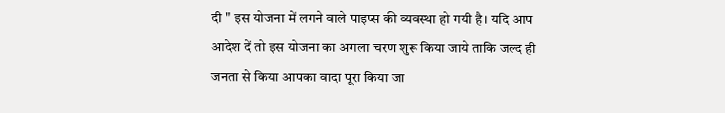दी " इस योजना में लगने वाले पाइप्स की व्यवस्था हो गयी है। यदि आप आदेश दें तो इस योजना का अगला चरण शुरू किया जाये ताकि जल्द ही जनता से किया आपका वादा पूरा किया जा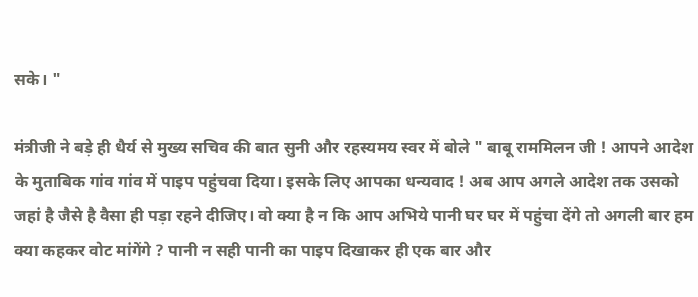सके। "

मंत्रीजी ने बड़े ही धैर्य से मुख्य सचिव की बात सुनी और रहस्यमय स्वर में बोले " बाबू राममिलन जी ! आपने आदेश के मुताबिक गांव गांव में पाइप पहुंचवा दिया। इसके लिए आपका धन्यवाद ! अब आप अगले आदेश तक उसको जहां है जैसे है वैसा ही पड़ा रहने दीजिए। वो क्या है न कि आप अभिये पानी घर घर में पहुंचा देंगे तो अगली बार हम क्या कहकर वोट मांगेंगे ? पानी न सही पानी का पाइप दिखाकर ही एक बार और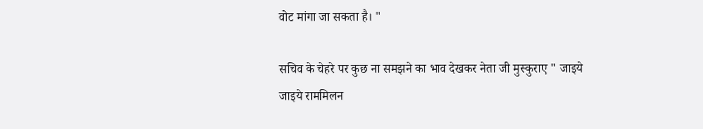वोट मांगा जा सकता है। "

सचिव के चेहरे पर कुछ ना समझने का भाव देखकर नेता जी मुस्कुराए " जाइये जाइये राममिलन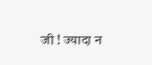जी ! ज्यादा न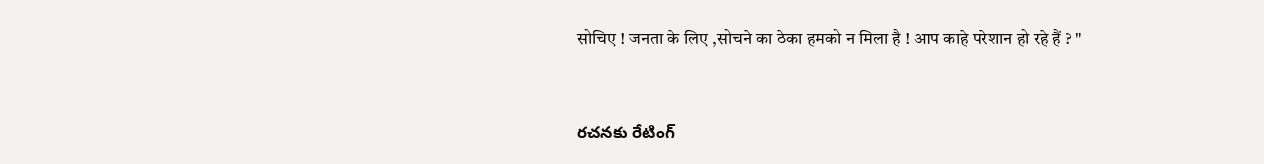सोचिए ! जनता के लिए ,सोचने का ठेका हमको न मिला है ! आप काहे परेशान हो रहे हैं ? "


రచనకు రేటింగ్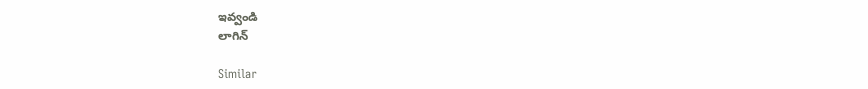ఇవ్వండి
లాగిన్

Similar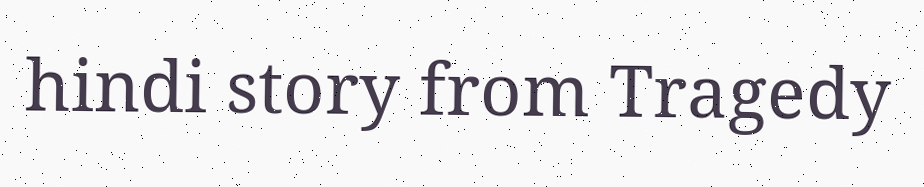hindi story from Tragedy